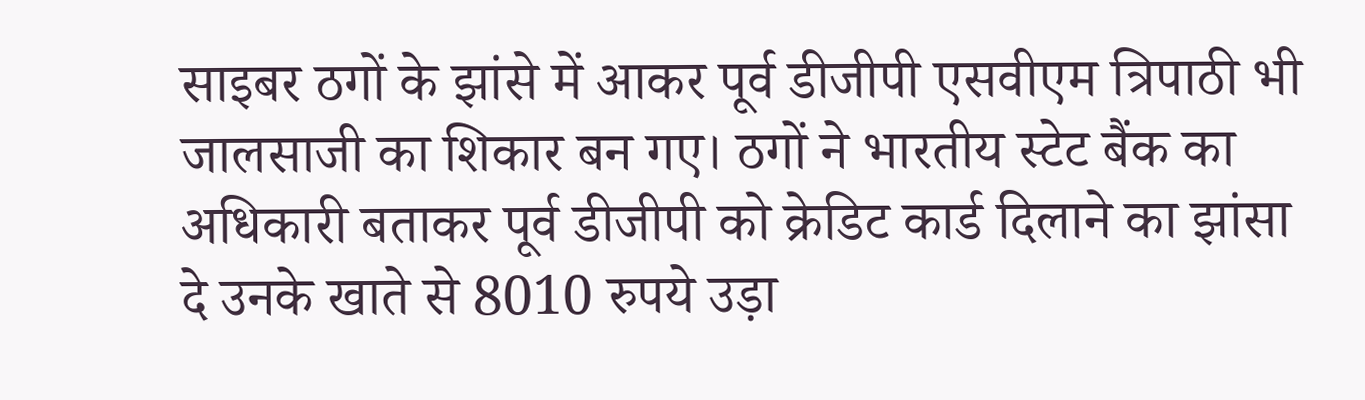साइबर ठगों के झांसे में आकर पूर्व डीजीपी एसवीएम त्रिपाठी भी जालसाजी का शिकार बन गए। ठगों ने भारतीय स्टेट बैंक का अधिकारी बताकर पूर्व डीजीपी को क्रेडिट कार्ड दिलाने का झांसा दे उनके खाते से 8010 रुपये उड़ा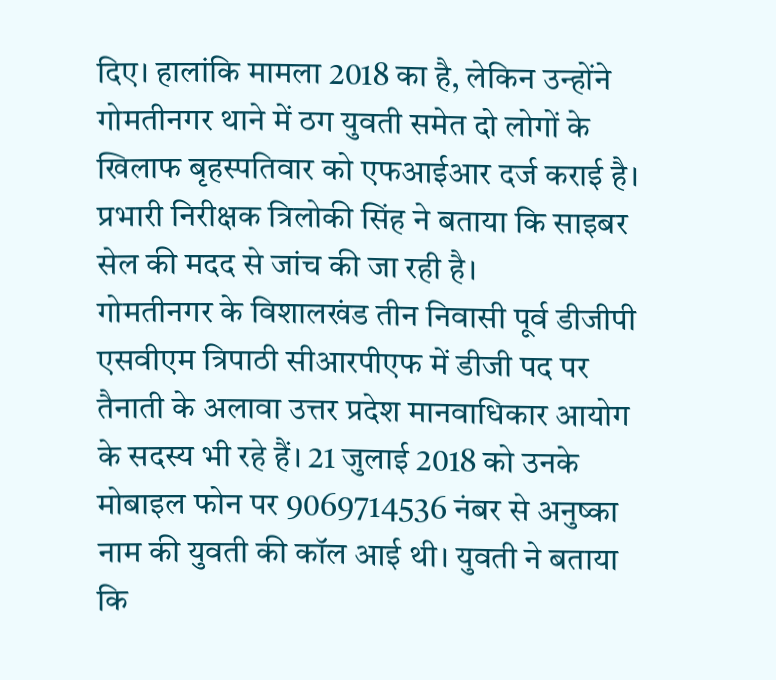दिए। हालांकि मामला 2018 का है, लेकिन उन्होंने गोमतीनगर थाने में ठग युवती समेत दो लोगों के खिलाफ बृहस्पतिवार को एफआईआर दर्ज कराई है। प्रभारी निरीक्षक त्रिलोकी सिंह ने बताया कि साइबर सेल की मदद से जांच की जा रही है।
गोमतीनगर के विशालखंड तीन निवासी पूर्व डीजीपी एसवीएम त्रिपाठी सीआरपीएफ में डीजी पद पर तैनाती के अलावा उत्तर प्रदेश मानवाधिकार आयोग के सदस्य भी रहे हैं। 21 जुलाई 2018 को उनके मोबाइल फोन पर 9069714536 नंबर से अनुष्का नाम की युवती की कॉल आई थी। युवती ने बताया कि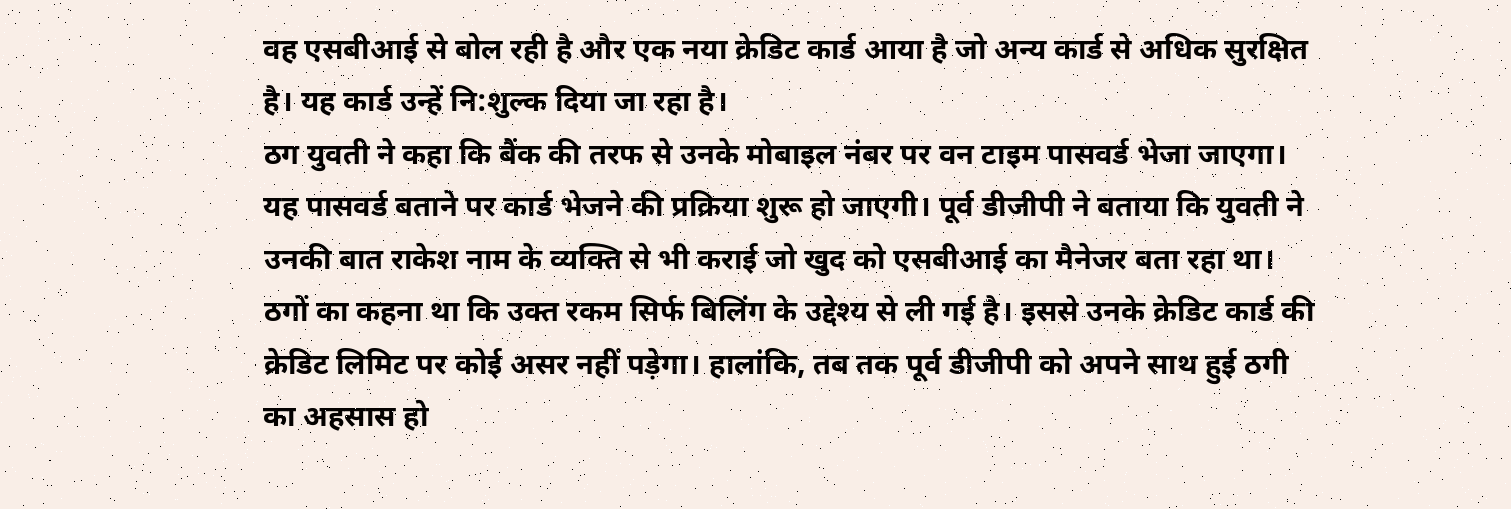वह एसबीआई से बोल रही है और एक नया क्रेडिट कार्ड आया है जो अन्य कार्ड से अधिक सुरक्षित है। यह कार्ड उन्हें नि:शुल्क दिया जा रहा है।
ठग युवती ने कहा कि बैंक की तरफ से उनके मोबाइल नंबर पर वन टाइम पासवर्ड भेजा जाएगा। यह पासवर्ड बताने पर कार्ड भेजने की प्रक्रिया शुरू हो जाएगी। पूर्व डीजीपी ने बताया कि युवती ने उनकी बात राकेश नाम के व्यक्ति से भी कराई जो खुद को एसबीआई का मैनेजर बता रहा था। ठगों का कहना था कि उक्त रकम सिर्फ बिलिंग के उद्देश्य से ली गई है। इससे उनके क्रेडिट कार्ड की क्रेडिट लिमिट पर कोई असर नहीं पड़ेगा। हालांकि, तब तक पूर्व डीजीपी को अपने साथ हुई ठगी का अहसास हो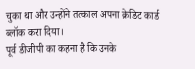चुका था और उन्होंने तत्काल अपना क्रेडिट कार्ड ब्लॉक करा दिया।
पूर्व डीजीपी का कहना है कि उनके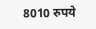8010 रुपये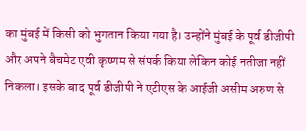का मुंबई में किसी को भुगतान किया गया है। उन्होंने मुंबई के पूर्व डीजीपी और अपने बैचमेट एवी कृष्णम से संपर्क किया लेकिन कोई नतीजा नहीं निकला। इसके बाद पूर्व डीजीपी ने एटीएस के आईजी असीम अरुण से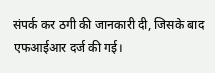संपर्क कर ठगी की जानकारी दी, जिसके बाद एफआईआर दर्ज की गई।